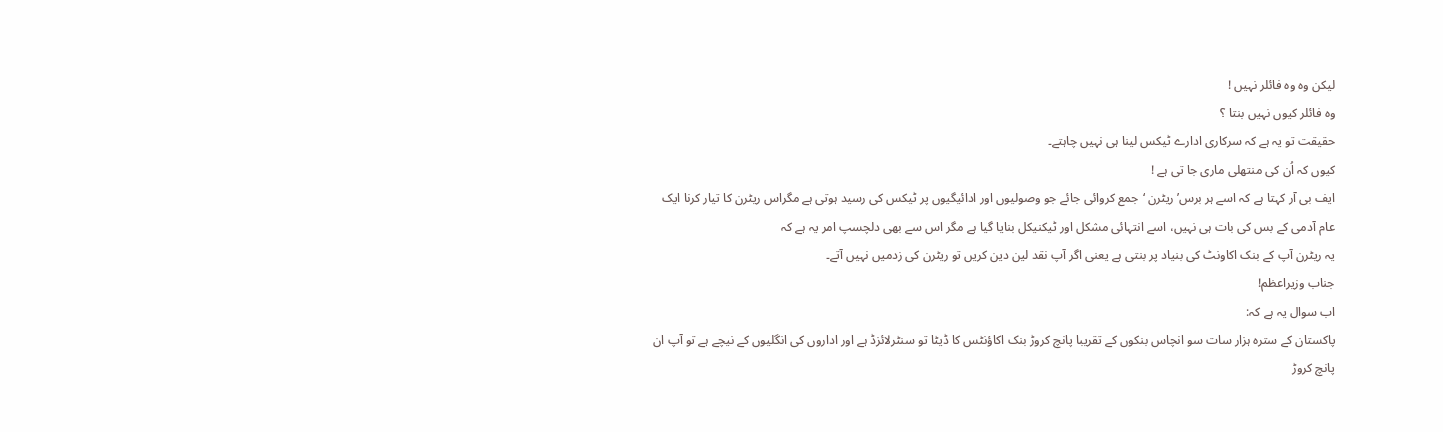لیکن وہ وہ فائلر نہیں !
وہ فائلر کیوں نہیں بنتا ؟
حقیقت تو یہ ہے کہ سرکاری ادارے ٹیکس لینا ہی نہیں چاہتے۔
کیوں کہ اُن کی منتھلی ماری جا تی ہے !
ایف بی آر کہتا ہے کہ اسے ہر برس’ ریٹرن ‘جمع کروائی جائے جو وصولیوں اور ادائیگیوں پر ٹیکس کی رسید ہوتی ہے مگراس ریٹرن کا تیار کرنا ایک عام آدمی کے بس کی بات ہی نہیں، اسے انتہائی مشکل اور ٹیکنیکل بنایا گیا ہے مگر اس سے بھی دلچسپ امر یہ ہے کہ
یہ ریٹرن آپ کے بنک اکاونٹ کی بنیاد پر بنتی ہے یعنی اگر آپ نقد لین دین کریں تو ریٹرن کی زدمیں نہیں آتے۔
جناب وزیراعظم!
اب سوال یہ ہے کہ:
پاکستان کے سترہ ہزار سات سو انچاس بنکوں کے تقریبا پانچ کروڑ بنک اکاؤنٹس کا ڈیٹا تو سنٹرلائزڈ ہے اور اداروں کی انگلیوں کے نیچے ہے تو آپ ان پانچ کروڑ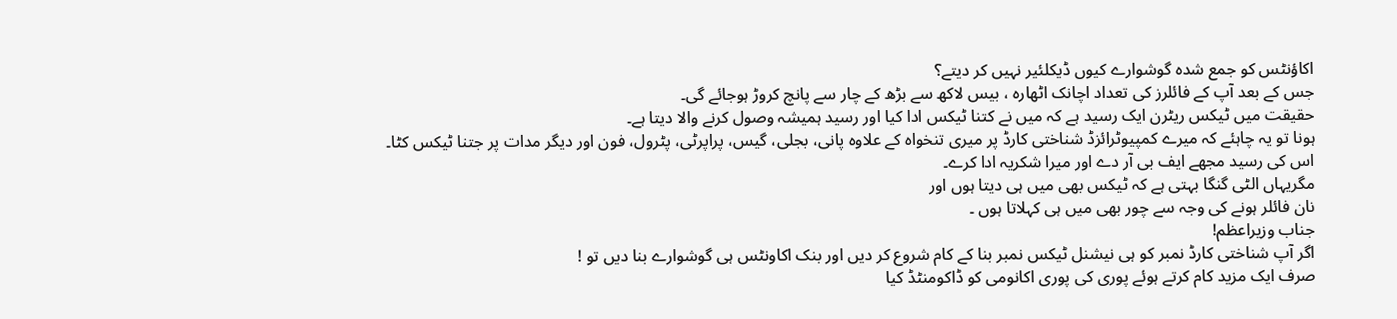اکاؤنٹس کو جمع شدہ گوشوارے کیوں ڈیکلئیر نہیں کر دیتے؟
جس کے بعد آپ کے فائلرز کی تعداد اچانک اٹھارہ ، بیس لاکھ سے بڑھ کے چار سے پانچ کروڑ ہوجائے گی۔
حقیقت میں ٹیکس ریٹرن ایک رسید ہے کہ میں نے کتنا ٹیکس ادا کیا اور رسید ہمیشہ وصول کرنے والا دیتا ہے۔
ہونا تو یہ چاہئے کہ میرے کمپیوٹرائزڈ شناختی کارڈ پر میری تنخواہ کے علاوہ پانی، بجلی، گیس، پراپرٹی، پٹرول، فون اور دیگر مدات پر جتنا ٹیکس کٹا۔
اس کی رسید مجھے ایف بی آر دے اور میرا شکریہ ادا کرے۔
مگریہاں الٹی گنگا بہتی ہے کہ ٹیکس بھی میں ہی دیتا ہوں اور
نان فائلر ہونے کی وجہ سے چور بھی میں ہی کہلاتا ہوں ۔
جناب وزیراعظم!
اگر آپ شناختی کارڈ نمبر کو ہی نیشنل ٹیکس نمبر بنا کے کام شروع کر دیں اور بنک اکاونٹس ہی گوشوارے بنا دیں تو !
صرف ایک مزید کام کرتے ہوئے پوری کی پوری اکانومی کو ڈاکومنٹڈ کیا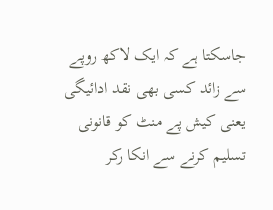جاسکتا ہے کہ ایک لاکھ روپے سے زائد کسی بھی نقد ادائیگی یعنی کیش پے منٹ کو قانونی تسلیم کرنے سے انکا رکر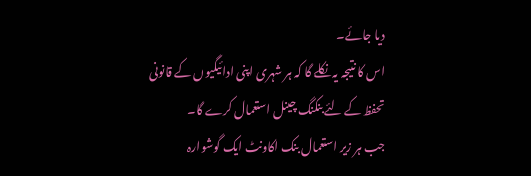دیا جائے۔
اس کا نتیجہ یہ نکلے گا کہ ہر شہری اپنی ادائیگیوں کے قانونی تحفظ کے لئے بنکنگ چینل استعمال کرے گا۔
جب ہر زیر استعمال بنک اکاونٹ ایک گوشوارہ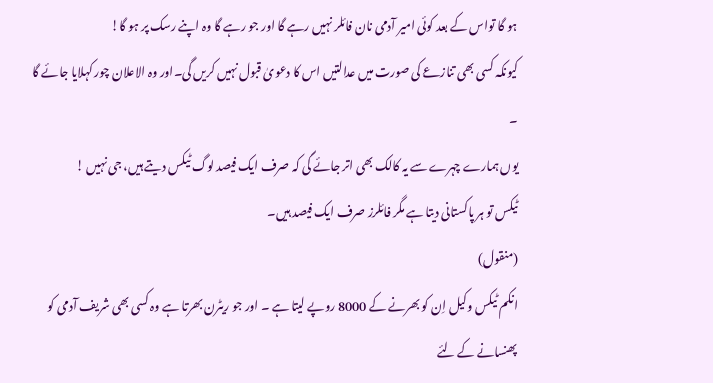ہو گا تواس کے بعد کوئی امیر آدمی نان فائلر نہیں رہے گا اور جو رہے گا وہ اپنے رسک پر ہو گا!
کیونکہ کسی بھی تنازعے کی صورت میں عدالتیں اس کا دعویٰ قبول نہیں کریں گی۔اور وہ الاعلان چور کہلایا جائے گا ۔
یوں ہمارے چہرے سے یہ کالک بھی اتر جائے گی کہ صرف ایک فیصد لوگ ٹیکس دیتے ہیں، جی نہیں !
ٹیکس تو ہر پاکستانی دیتا ہے مگر فائلرز صرف ایک فیصد ہیں۔
(منقول)
انکم ٹیکس وکیل اِن کو بھرنے کے 8000 روپے لیتا ہے ۔ اور جو ریٹرن بھرتا ہے وہ کسی بھی شریف آدمی کو پھنسانے کے لئے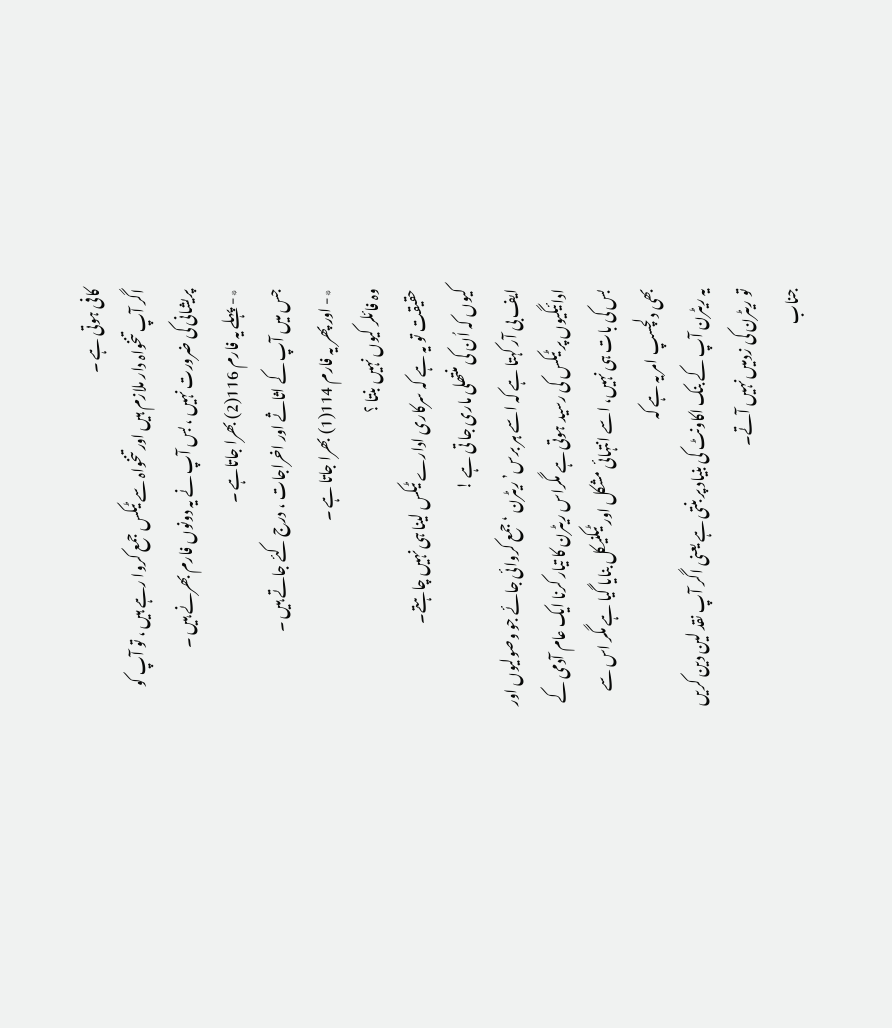کافی ہوتی ہے ۔
اگر آپ تنخواہ دار ملازم ہیں اور تنخواہ سے ٹیکس جمع کروا رہے ہیں ، تو آپ کو پریشانی کی ضرورت نہیں ، بس آپ نے یہ دونوں فارم بھرنے ہیں ۔
٭- پہلے یہ فارم 116(2) بھرا جاتاہے ۔
جس میں آپ کے اثاثے اور اخراجات ، درج کئے جاتے ہیں ۔
٭- اور پھر یہ فارم 114(1) بھرا جاتا ہے ۔
وہ فائلر کیوں نہیں بنتا ؟
حقیقت تو یہ ہے کہ سرکاری ادارے ٹیکس لینا ہی نہیں چاہتے۔
کیوں کہ اُن کی منتھلی ماری جا تی ہے !
ایف بی آر کہتا ہے کہ اسے ہر برس’ ریٹرن ‘جمع کروائی جائے جو وصولیوں اور ادائیگیوں پر ٹیکس کی رسید ہوتی ہے مگراس ریٹرن کا تیار کرنا ایک عام آدمی کے بس کی بات ہی نہیں، اسے انتہائی مشکل اور ٹیکنیکل بنایا گیا ہے مگر اس سے بھی دلچسپ امر یہ ہے کہ
یہ ریٹرن آپ کے بنک اکاونٹ کی بنیاد پر بنتی ہے یعنی اگر آپ نقد لین دین کریں تو ریٹرن کی زدمیں نہیں آتے۔
جناب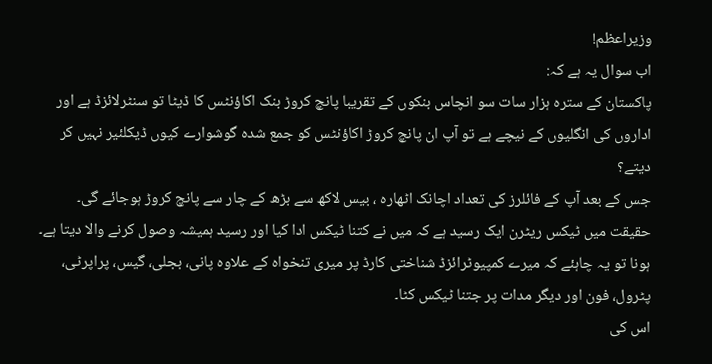وزیراعظم!
اب سوال یہ ہے کہ:
پاکستان کے سترہ ہزار سات سو انچاس بنکوں کے تقریبا پانچ کروڑ بنک اکاؤنٹس کا ڈیٹا تو سنٹرلائزڈ ہے اور اداروں کی انگلیوں کے نیچے ہے تو آپ ان پانچ کروڑ اکاؤنٹس کو جمع شدہ گوشوارے کیوں ڈیکلئیر نہیں کر دیتے؟
جس کے بعد آپ کے فائلرز کی تعداد اچانک اٹھارہ ، بیس لاکھ سے بڑھ کے چار سے پانچ کروڑ ہوجائے گی۔
حقیقت میں ٹیکس ریٹرن ایک رسید ہے کہ میں نے کتنا ٹیکس ادا کیا اور رسید ہمیشہ وصول کرنے والا دیتا ہے۔
ہونا تو یہ چاہئے کہ میرے کمپیوٹرائزڈ شناختی کارڈ پر میری تنخواہ کے علاوہ پانی، بجلی، گیس، پراپرٹی، پٹرول، فون اور دیگر مدات پر جتنا ٹیکس کٹا۔
اس کی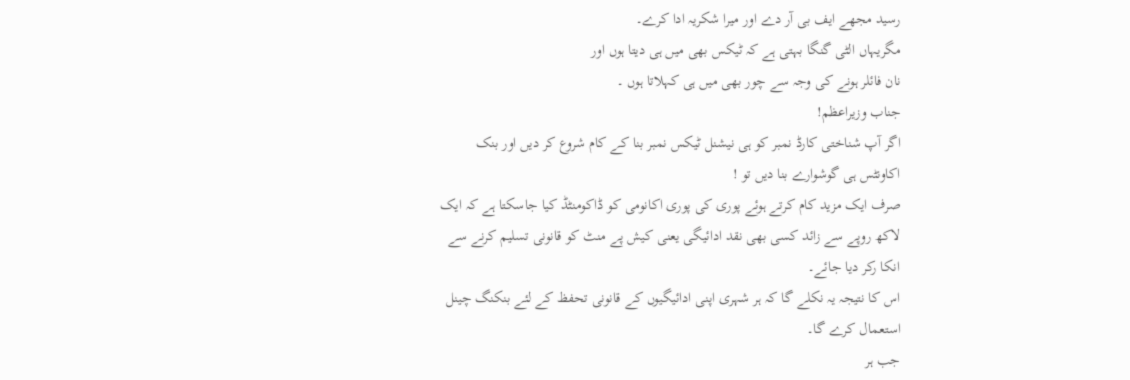رسید مجھے ایف بی آر دے اور میرا شکریہ ادا کرے۔
مگریہاں الٹی گنگا بہتی ہے کہ ٹیکس بھی میں ہی دیتا ہوں اور
نان فائلر ہونے کی وجہ سے چور بھی میں ہی کہلاتا ہوں ۔
جناب وزیراعظم!
اگر آپ شناختی کارڈ نمبر کو ہی نیشنل ٹیکس نمبر بنا کے کام شروع کر دیں اور بنک اکاونٹس ہی گوشوارے بنا دیں تو !
صرف ایک مزید کام کرتے ہوئے پوری کی پوری اکانومی کو ڈاکومنٹڈ کیا جاسکتا ہے کہ ایک لاکھ روپے سے زائد کسی بھی نقد ادائیگی یعنی کیش پے منٹ کو قانونی تسلیم کرنے سے انکا رکر دیا جائے۔
اس کا نتیجہ یہ نکلے گا کہ ہر شہری اپنی ادائیگیوں کے قانونی تحفظ کے لئے بنکنگ چینل استعمال کرے گا۔
جب ہر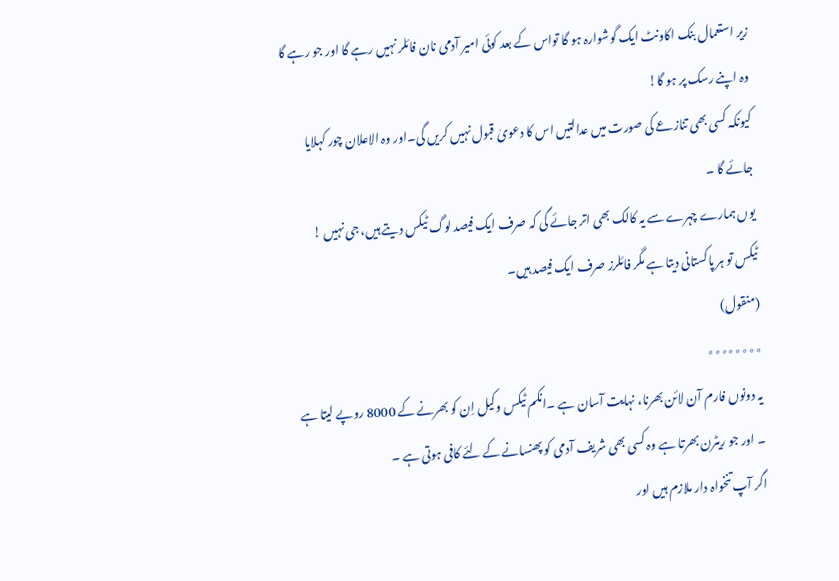زیر استعمال بنک اکاونٹ ایک گوشوارہ ہو گا تواس کے بعد کوئی امیر آدمی نان فائلر نہیں رہے گا اور جو رہے گا وہ اپنے رسک پر ہو گا!
کیونکہ کسی بھی تنازعے کی صورت میں عدالتیں اس کا دعویٰ قبول نہیں کریں گی۔اور وہ الاعلان چور کہلایا جائے گا ۔
یوں ہمارے چہرے سے یہ کالک بھی اتر جائے گی کہ صرف ایک فیصد لوگ ٹیکس دیتے ہیں، جی نہیں !
ٹیکس تو ہر پاکستانی دیتا ہے مگر فائلرز صرف ایک فیصد ہیں۔
(منقول)
٭٭٭٭٭٭٭٭
یہ دونوں فارم آن لائن بھرنا، نہایت آسان ہے ۔انکم ٹیکس وکیل اِن کو بھرنے کے 8000 روپے لیتا ہے ۔ اور جو ریٹرن بھرتا ہے وہ کسی بھی شریف آدمی کو پھنسانے کے لئے کافی ہوتی ہے ۔
اگر آپ تنخواہ دار ملازم ہیں اور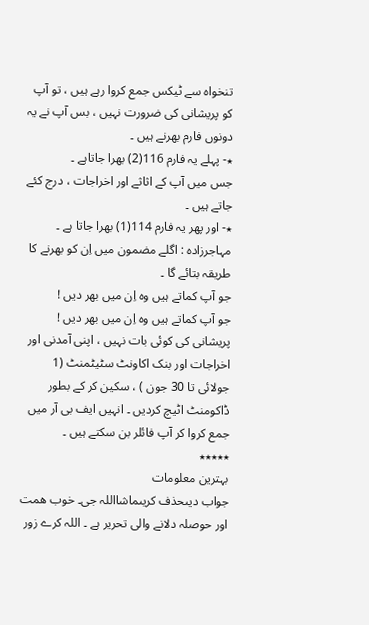تنخواہ سے ٹیکس جمع کروا رہے ہیں ، تو آپ کو پریشانی کی ضرورت نہیں ، بس آپ نے یہ دونوں فارم بھرنے ہیں ۔
٭- پہلے یہ فارم 116(2) بھرا جاتاہے ۔
جس میں آپ کے اثاثے اور اخراجات ، درج کئے جاتے ہیں ۔
٭- اور پھر یہ فارم 114(1) بھرا جاتا ہے ۔
مہاجرزادہ : اگلے مضمون میں اِن کو بھرنے کا طریقہ بتائے گا ۔
جو آپ کماتے ہیں وہ اِن میں بھر دیں !
جو آپ کماتے ہیں وہ اِن میں بھر دیں !
پریشانی کی کوئی بات نہیں ، اپنی آمدنی اور اخراجات اور بنک اکاونٹ سٹیٹمنٹ (1 جولائی تا 30 جون ) ، سکین کر کے بطور ڈاکومنٹ اٹیچ کردیں ۔ انہیں ایف بی آر میں جمع کروا کر آپ فائلر بن سکتے ہیں ۔
٭٭٭٭٭
بہترین معلومات
جواب دیںحذف کریںماشااللہ جی۔ خوب ھمت اور حوصلہ دلانے والی تحریر ہے ۔ اللہ کرے زور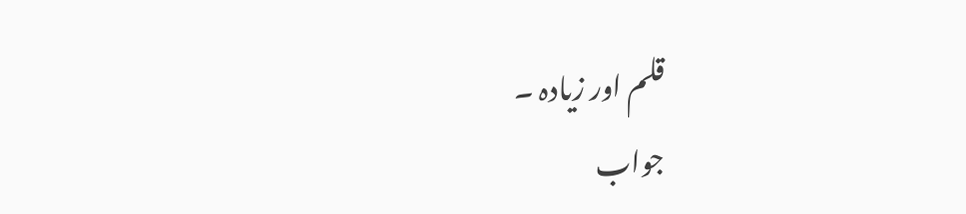قلم اور زیادہ ۔
جواب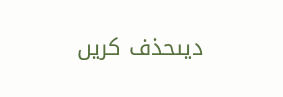دیںحذف کریں